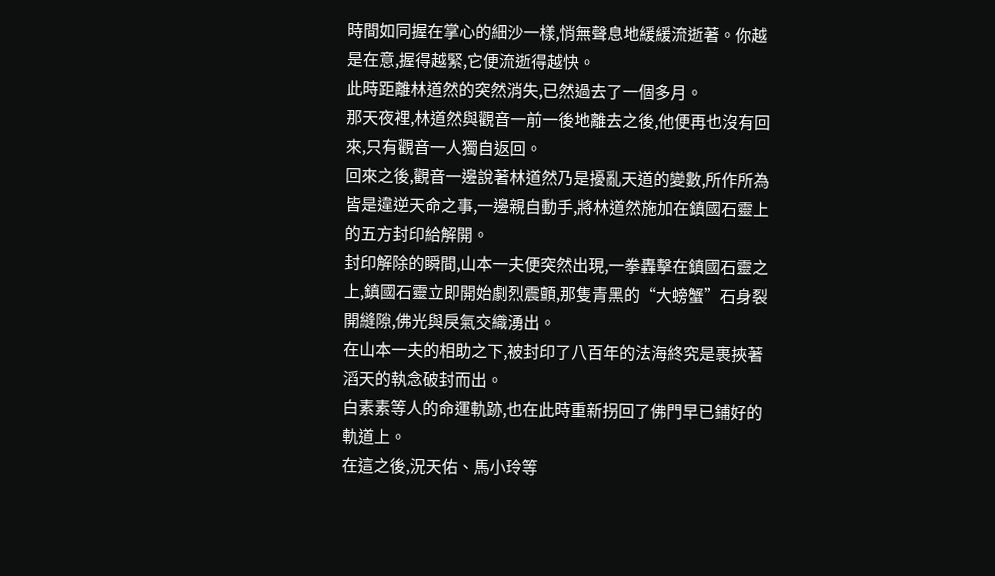時間如同握在掌心的細沙一樣,悄無聲息地緩緩流逝著。你越是在意,握得越緊,它便流逝得越快。
此時距離林道然的突然消失,已然過去了一個多月。
那天夜裡,林道然與觀音一前一後地離去之後,他便再也沒有回來,只有觀音一人獨自返回。
回來之後,觀音一邊說著林道然乃是擾亂天道的變數,所作所為皆是違逆天命之事,一邊親自動手,將林道然施加在鎮國石靈上的五方封印給解開。
封印解除的瞬間,山本一夫便突然出現,一拳轟擊在鎮國石靈之上,鎮國石靈立即開始劇烈震顫,那隻青黑的“大螃蟹”石身裂開縫隙,佛光與戾氣交織湧出。
在山本一夫的相助之下,被封印了八百年的法海終究是裹挾著滔天的執念破封而出。
白素素等人的命運軌跡,也在此時重新拐回了佛門早已鋪好的軌道上。
在這之後,況天佑、馬小玲等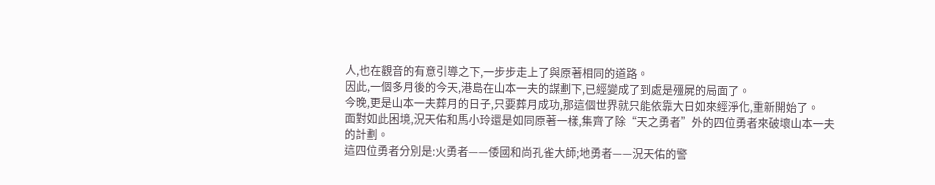人,也在觀音的有意引導之下,一步步走上了與原著相同的道路。
因此,一個多月後的今天,港島在山本一夫的謀劃下,已經變成了到處是殭屍的局面了。
今晚,更是山本一夫葬月的日子,只要葬月成功,那這個世界就只能依靠大日如來經淨化,重新開始了。
面對如此困境,況天佑和馬小玲還是如同原著一樣,集齊了除“天之勇者”外的四位勇者來破壞山本一夫的計劃。
這四位勇者分別是:火勇者——倭國和尚孔雀大師;地勇者——況天佑的警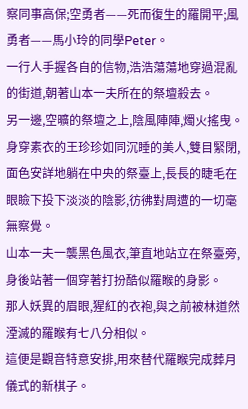察同事高保;空勇者——死而復生的羅開平;風勇者——馬小玲的同學Peter。
一行人手握各自的信物,浩浩蕩蕩地穿過混亂的街道,朝著山本一夫所在的祭壇殺去。
另一邊,空曠的祭壇之上,陰風陣陣,燭火搖曳。身穿素衣的王珍珍如同沉睡的美人,雙目緊閉,面色安詳地躺在中央的祭臺上,長長的睫毛在眼瞼下投下淡淡的陰影,彷彿對周遭的一切毫無察覺。
山本一夫一襲黑色風衣,筆直地站立在祭臺旁,身後站著一個穿著打扮酷似羅睺的身影。
那人妖異的眉眼,猩紅的衣袍,與之前被林道然湮滅的羅睺有七八分相似。
這便是觀音特意安排,用來替代羅睺完成葬月儀式的新棋子。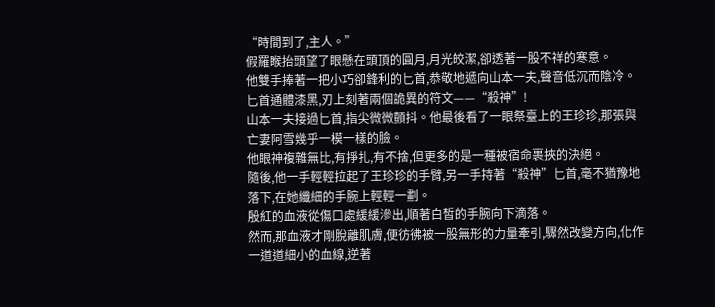“時間到了,主人。”
假羅睺抬頭望了眼懸在頭頂的圓月,月光皎潔,卻透著一股不祥的寒意。
他雙手捧著一把小巧卻鋒利的匕首,恭敬地遞向山本一夫,聲音低沉而陰冷。
匕首通體漆黑,刃上刻著兩個詭異的符文——“殺神”!
山本一夫接過匕首,指尖微微顫抖。他最後看了一眼祭臺上的王珍珍,那張與亡妻阿雪幾乎一模一樣的臉。
他眼神複雜無比,有掙扎,有不捨,但更多的是一種被宿命裹挾的決絕。
隨後,他一手輕輕拉起了王珍珍的手臂,另一手持著“殺神”匕首,毫不猶豫地落下,在她纖細的手腕上輕輕一劃。
殷紅的血液從傷口處緩緩滲出,順著白皙的手腕向下滴落。
然而,那血液才剛脫離肌膚,便彷彿被一股無形的力量牽引,驟然改變方向,化作一道道細小的血線,逆著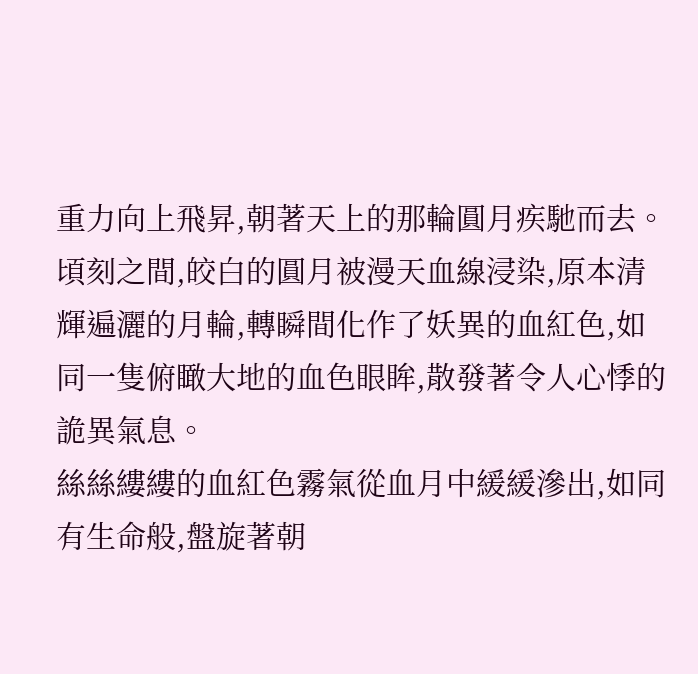重力向上飛昇,朝著天上的那輪圓月疾馳而去。
頃刻之間,皎白的圓月被漫天血線浸染,原本清輝遍灑的月輪,轉瞬間化作了妖異的血紅色,如同一隻俯瞰大地的血色眼眸,散發著令人心悸的詭異氣息。
絲絲縷縷的血紅色霧氣從血月中緩緩滲出,如同有生命般,盤旋著朝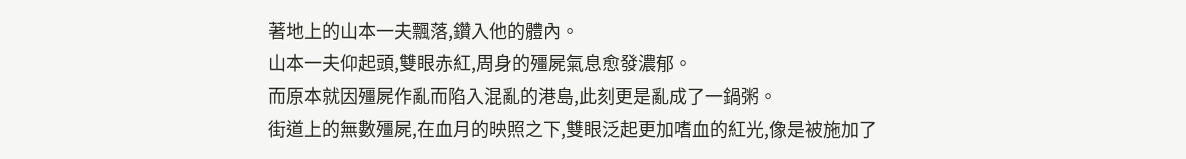著地上的山本一夫飄落,鑽入他的體內。
山本一夫仰起頭,雙眼赤紅,周身的殭屍氣息愈發濃郁。
而原本就因殭屍作亂而陷入混亂的港島,此刻更是亂成了一鍋粥。
街道上的無數殭屍,在血月的映照之下,雙眼泛起更加嗜血的紅光,像是被施加了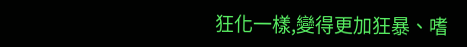狂化一樣,變得更加狂暴、嗜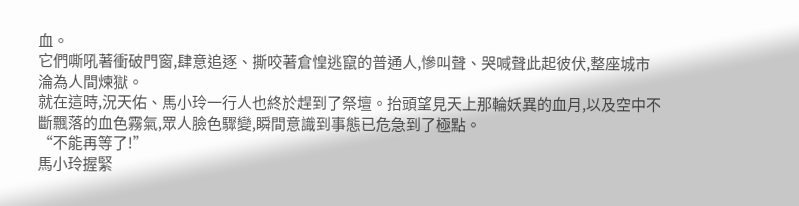血。
它們嘶吼著衝破門窗,肆意追逐、撕咬著倉惶逃竄的普通人,慘叫聲、哭喊聲此起彼伏,整座城市淪為人間煉獄。
就在這時,況天佑、馬小玲一行人也終於趕到了祭壇。抬頭望見天上那輪妖異的血月,以及空中不斷飄落的血色霧氣,眾人臉色驟變,瞬間意識到事態已危急到了極點。
“不能再等了!”
馬小玲握緊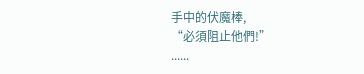手中的伏魔棒,
“必須阻止他們!”
......